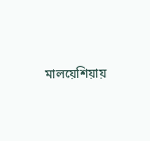মালয়েশিয়ায়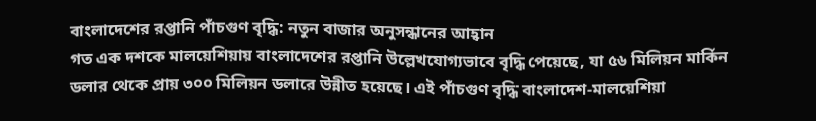বাংলাদেশের রপ্তানি পাঁচগুণ বৃদ্ধি: নতুন বাজার অনুসন্ধানের আহ্বান
গত এক দশকে মালয়েশিয়ায় বাংলাদেশের রপ্তানি উল্লেখযোগ্যভাবে বৃদ্ধি পেয়েছে, যা ৫৬ মিলিয়ন মার্কিন ডলার থেকে প্রায় ৩০০ মিলিয়ন ডলারে উন্নীত হয়েছে। এই পাঁচগুণ বৃদ্ধি বাংলাদেশ-মালয়েশিয়া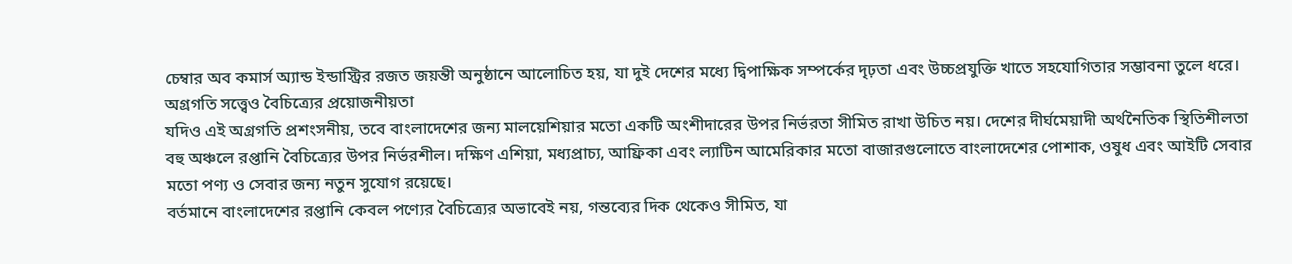চেম্বার অব কমার্স অ্যান্ড ইন্ডাস্ট্রির রজত জয়ন্তী অনুষ্ঠানে আলোচিত হয়, যা দুই দেশের মধ্যে দ্বিপাক্ষিক সম্পর্কের দৃঢ়তা এবং উচ্চপ্রযুক্তি খাতে সহযোগিতার সম্ভাবনা তুলে ধরে।
অগ্রগতি সত্ত্বেও বৈচিত্র্যের প্রয়োজনীয়তা
যদিও এই অগ্রগতি প্রশংসনীয়, তবে বাংলাদেশের জন্য মালয়েশিয়ার মতো একটি অংশীদারের উপর নির্ভরতা সীমিত রাখা উচিত নয়। দেশের দীর্ঘমেয়াদী অর্থনৈতিক স্থিতিশীলতা বহু অঞ্চলে রপ্তানি বৈচিত্র্যের উপর নির্ভরশীল। দক্ষিণ এশিয়া, মধ্যপ্রাচ্য, আফ্রিকা এবং ল্যাটিন আমেরিকার মতো বাজারগুলোতে বাংলাদেশের পোশাক, ওষুধ এবং আইটি সেবার মতো পণ্য ও সেবার জন্য নতুন সুযোগ রয়েছে।
বর্তমানে বাংলাদেশের রপ্তানি কেবল পণ্যের বৈচিত্র্যের অভাবেই নয়, গন্তব্যের দিক থেকেও সীমিত, যা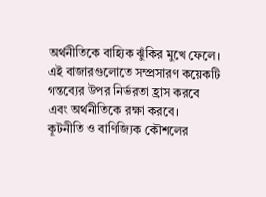অর্থনীতিকে বাহ্যিক ঝুঁকির মুখে ফেলে। এই বাজারগুলোতে সম্প্রসারণ কয়েকটি গন্তব্যের উপর নির্ভরতা হ্রাস করবে এবং অর্থনীতিকে রক্ষা করবে।
কূটনীতি ও বাণিজ্যিক কৌশলের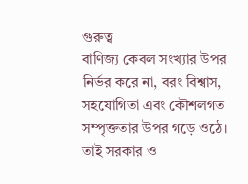গুরুত্ব
বাণিজ্য কেবল সংখ্যার উপর নির্ভর করে না, বরং বিশ্বাস, সহযোগিতা এবং কৌশলগত সম্পৃক্ততার উপর গড়ে ওঠে। তাই সরকার ও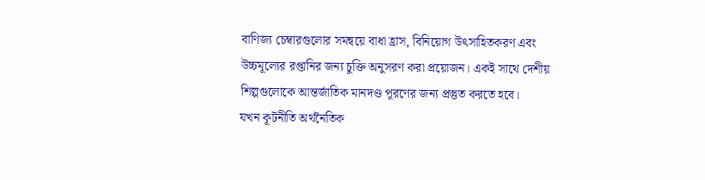বাণিজ্য চেম্বারগুলোর সমন্বয়ে বাধা হ্রাস, বিনিয়োগ উৎসাহিতকরণ এবং উচ্চমূল্যের রপ্তানির জন্য চুক্তি অনুসরণ করা প্রয়োজন। একই সাথে দেশীয় শিল্পগুলোকে আন্তর্জাতিক মানদণ্ড পূরণের জন্য প্রস্তুত করতে হবে।
যখন কূটনীতি অর্থনৈতিক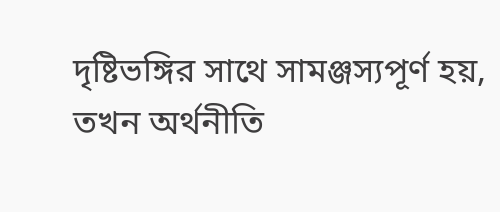দৃষ্টিভঙ্গির সাথে সামঞ্জস্যপূর্ণ হয়, তখন অর্থনীতি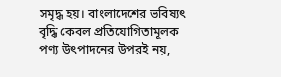সমৃদ্ধ হয়। বাংলাদেশের ভবিষ্যৎ বৃদ্ধি কেবল প্রতিযোগিতামূলক পণ্য উৎপাদনের উপরই নয়,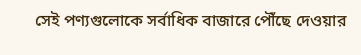সেই পণ্যগুলোকে সর্বাধিক বাজারে পৌঁছে দেওয়ার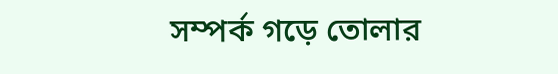সম্পর্ক গড়ে তোলার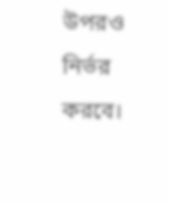উপরও নির্ভর করবে।